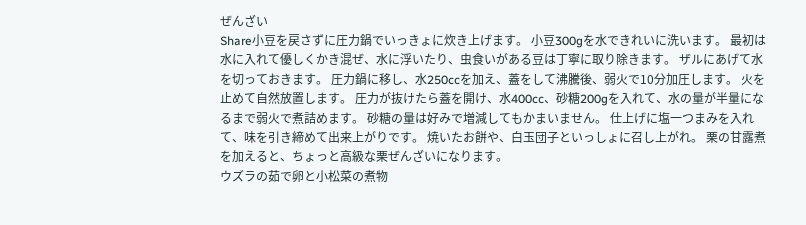ぜんざい
Share小豆を戻さずに圧力鍋でいっきょに炊き上げます。 小豆300gを水できれいに洗います。 最初は水に入れて優しくかき混ぜ、水に浮いたり、虫食いがある豆は丁寧に取り除きます。 ザルにあげて水を切っておきます。 圧力鍋に移し、水250ccを加え、蓋をして沸騰後、弱火で10分加圧します。 火を止めて自然放置します。 圧力が抜けたら蓋を開け、水400cc、砂糖200gを入れて、水の量が半量になるまで弱火で煮詰めます。 砂糖の量は好みで増減してもかまいません。 仕上げに塩一つまみを入れて、味を引き締めて出来上がりです。 焼いたお餅や、白玉団子といっしょに召し上がれ。 栗の甘露煮を加えると、ちょっと高級な栗ぜんざいになります。
ウズラの茹で卵と小松菜の煮物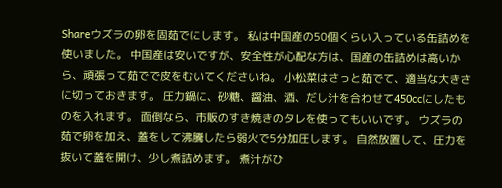Shareウズラの卵を固茹でにします。 私は中国産の50個くらい入っている缶詰めを使いました。 中国産は安いですが、安全性が心配な方は、国産の缶詰めは高いから、頑張って茹でで皮をむいてくださいね。 小松菜はさっと茹でて、適当な大きさに切っておきます。 圧力鍋に、砂糖、醤油、酒、だし汁を合わせて450ccにしたものを入れます。 面倒なら、市販のすき焼きのタレを使ってもいいです。 ウズラの茹で卵を加え、蓋をして沸騰したら弱火で5分加圧します。 自然放置して、圧力を抜いて蓋を開け、少し煮詰めます。 煮汁がひ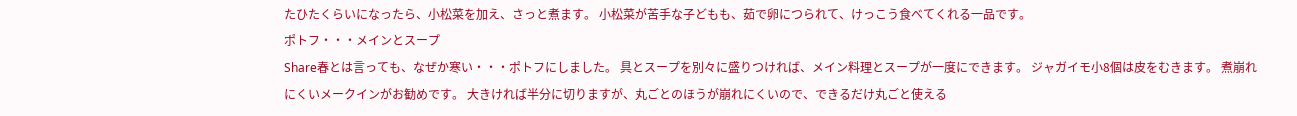たひたくらいになったら、小松菜を加え、さっと煮ます。 小松菜が苦手な子どもも、茹で卵につられて、けっこう食べてくれる一品です。
ポトフ・・・メインとスープ
Share春とは言っても、なぜか寒い・・・ポトフにしました。 具とスープを別々に盛りつければ、メイン料理とスープが一度にできます。 ジャガイモ小8個は皮をむきます。 煮崩れにくいメークインがお勧めです。 大きければ半分に切りますが、丸ごとのほうが崩れにくいので、できるだけ丸ごと使える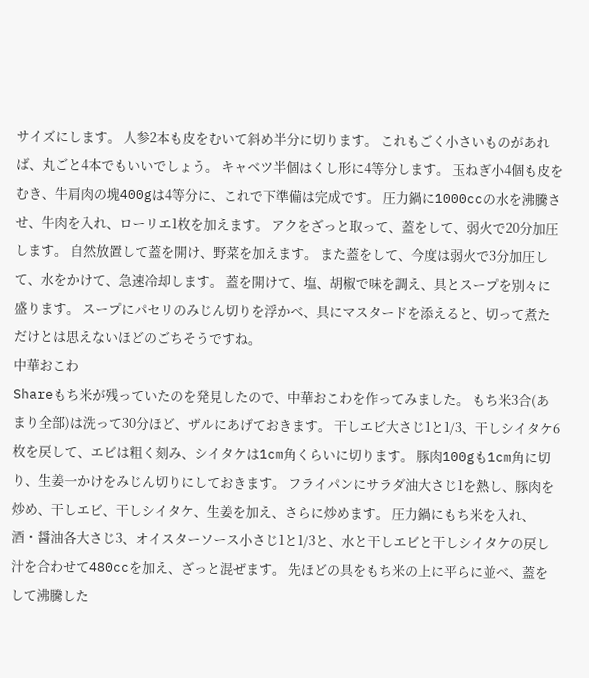サイズにします。 人参2本も皮をむいて斜め半分に切ります。 これもごく小さいものがあれば、丸ごと4本でもいいでしょう。 キャベツ半個はくし形に4等分します。 玉ねぎ小4個も皮をむき、牛肩肉の塊400gは4等分に、これで下準備は完成です。 圧力鍋に1000ccの水を沸騰させ、牛肉を入れ、ローリエ1枚を加えます。 アクをざっと取って、蓋をして、弱火で20分加圧します。 自然放置して蓋を開け、野菜を加えます。 また蓋をして、今度は弱火で3分加圧して、水をかけて、急速冷却します。 蓋を開けて、塩、胡椒で味を調え、具とスープを別々に盛ります。 スープにパセリのみじん切りを浮かべ、具にマスタードを添えると、切って煮ただけとは思えないほどのごちそうですね。
中華おこわ
Shareもち米が残っていたのを発見したので、中華おこわを作ってみました。 もち米3合(あまり全部)は洗って30分ほど、ザルにあげておきます。 干しエビ大さじ1と1/3、干しシイタケ6枚を戻して、エビは粗く刻み、シイタケは1cm角くらいに切ります。 豚肉100gも1cm角に切り、生姜一かけをみじん切りにしておきます。 フライパンにサラダ油大さじ1を熱し、豚肉を炒め、干しエビ、干しシイタケ、生姜を加え、さらに炒めます。 圧力鍋にもち米を入れ、酒・醤油各大さじ3、オイスターソース小さじ1と1/3と、水と干しエビと干しシイタケの戻し汁を合わせて480ccを加え、ざっと混ぜます。 先ほどの具をもち米の上に平らに並べ、蓋をして沸騰した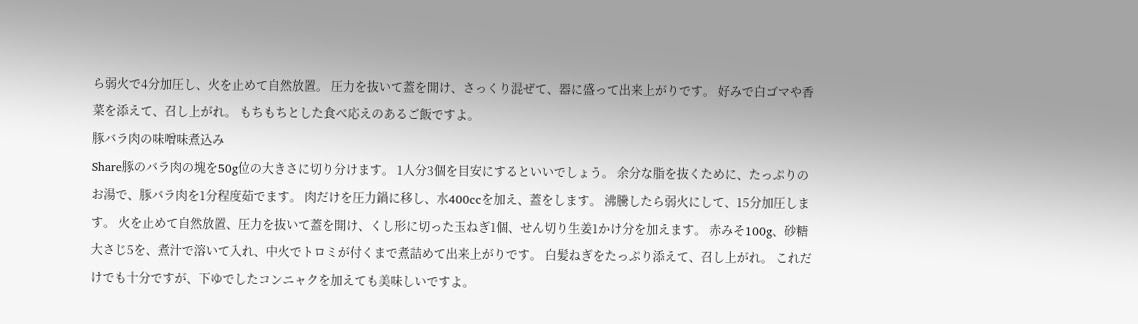ら弱火で4分加圧し、火を止めて自然放置。 圧力を抜いて蓋を開け、さっくり混ぜて、器に盛って出来上がりです。 好みで白ゴマや香菜を添えて、召し上がれ。 もちもちとした食べ応えのあるご飯ですよ。
豚バラ肉の味噌味煮込み
Share豚のバラ肉の塊を50g位の大きさに切り分けます。 1人分3個を目安にするといいでしょう。 余分な脂を抜くために、たっぷりのお湯で、豚バラ肉を1分程度茹でます。 肉だけを圧力鍋に移し、水400ccを加え、蓋をします。 沸騰したら弱火にして、15分加圧します。 火を止めて自然放置、圧力を抜いて蓋を開け、くし形に切った玉ねぎ1個、せん切り生姜1かけ分を加えます。 赤みそ100g、砂糖大さじ5を、煮汁で溶いて入れ、中火でトロミが付くまで煮詰めて出来上がりです。 白髪ねぎをたっぷり添えて、召し上がれ。 これだけでも十分ですが、下ゆでしたコンニャクを加えても美味しいですよ。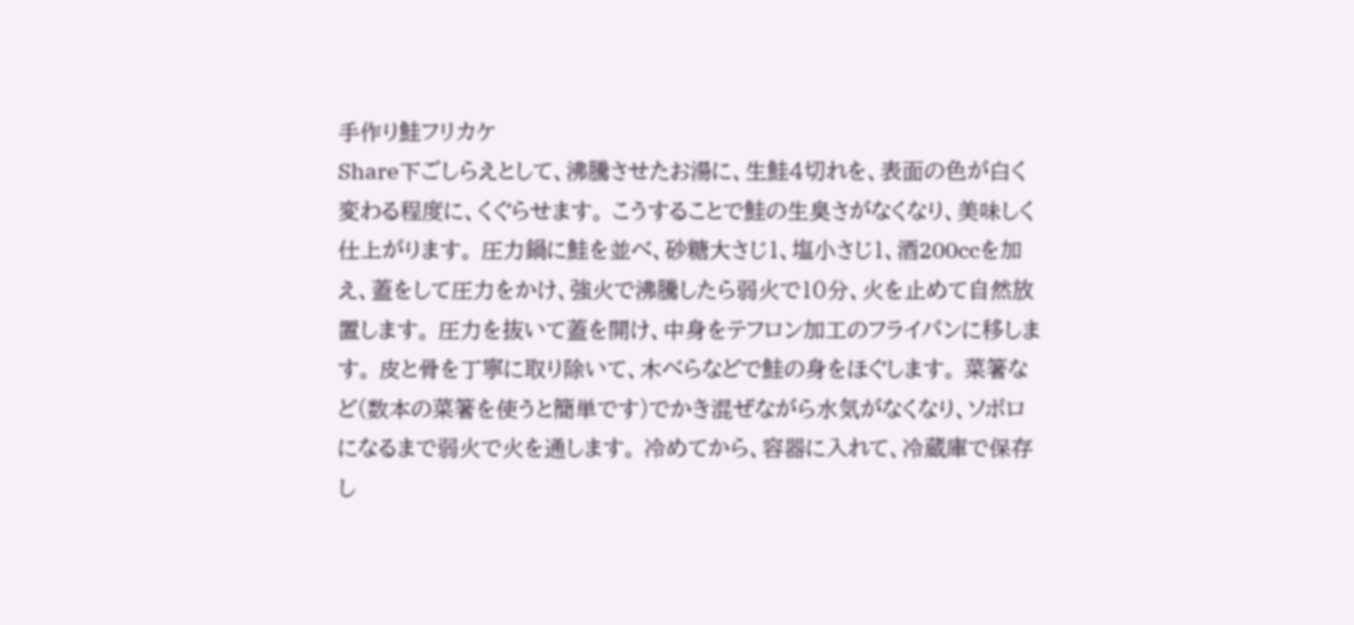手作り鮭フリカケ
Share下ごしらえとして、沸騰させたお湯に、生鮭4切れを、表面の色が白く変わる程度に、くぐらせます。 こうすることで鮭の生臭さがなくなり、美味しく仕上がります。 圧力鍋に鮭を並べ、砂糖大さじ1、塩小さじ1、酒200ccを加え、蓋をして圧力をかけ、強火で沸騰したら弱火で10分、火を止めて自然放置します。 圧力を抜いて蓋を開け、中身をテフロン加工のフライパンに移します。 皮と骨を丁寧に取り除いて、木べらなどで鮭の身をほぐします。 菜箸など(数本の菜箸を使うと簡単です)でかき混ぜながら水気がなくなり、ソボロになるまで弱火で火を通します。 冷めてから、容器に入れて、冷蔵庫で保存し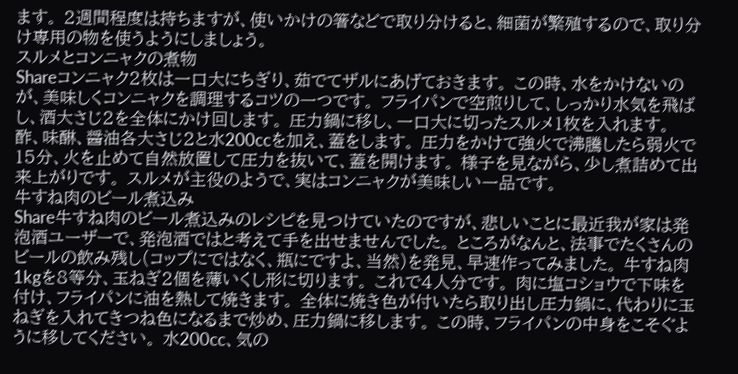ます。 2週間程度は持ちますが、使いかけの箸などで取り分けると、細菌が繁殖するので、取り分け専用の物を使うようにしましょう。
スルメとコンニャクの煮物
Shareコンニャク2枚は一口大にちぎり、茹でてザルにあげておきます。 この時、水をかけないのが、美味しくコンニャクを調理するコツの一つです。 フライパンで空煎りして、しっかり水気を飛ばし、酒大さじ2を全体にかけ回します。 圧力鍋に移し、一口大に切ったスルメ1枚を入れます。 酢、味醂、醤油各大さじ2と水200ccを加え、蓋をします。 圧力をかけて強火で沸騰したら弱火で15分、火を止めて自然放置して圧力を抜いて、蓋を開けます。 様子を見ながら、少し煮詰めて出来上がりです。 スルメが主役のようで、実はコンニャクが美味しい一品です。
牛すね肉のビール煮込み
Share牛すね肉のビール煮込みのレシピを見つけていたのですが、悲しいことに最近我が家は発泡酒ユーザーで、発泡酒ではと考えて手を出せませんでした。 ところがなんと、法事でたくさんのビールの飲み残し(コップにではなく、瓶にですよ、当然)を発見、早速作ってみました。 牛すね肉1kgを8等分、玉ねぎ2個を薄いくし形に切ります。 これで4人分です。 肉に塩コショウで下味を付け、フライパンに油を熱して焼きます。 全体に焼き色が付いたら取り出し圧力鍋に、代わりに玉ねぎを入れてきつね色になるまで炒め、圧力鍋に移します。 この時、フライパンの中身をこそぐように移してください。 水200cc、気の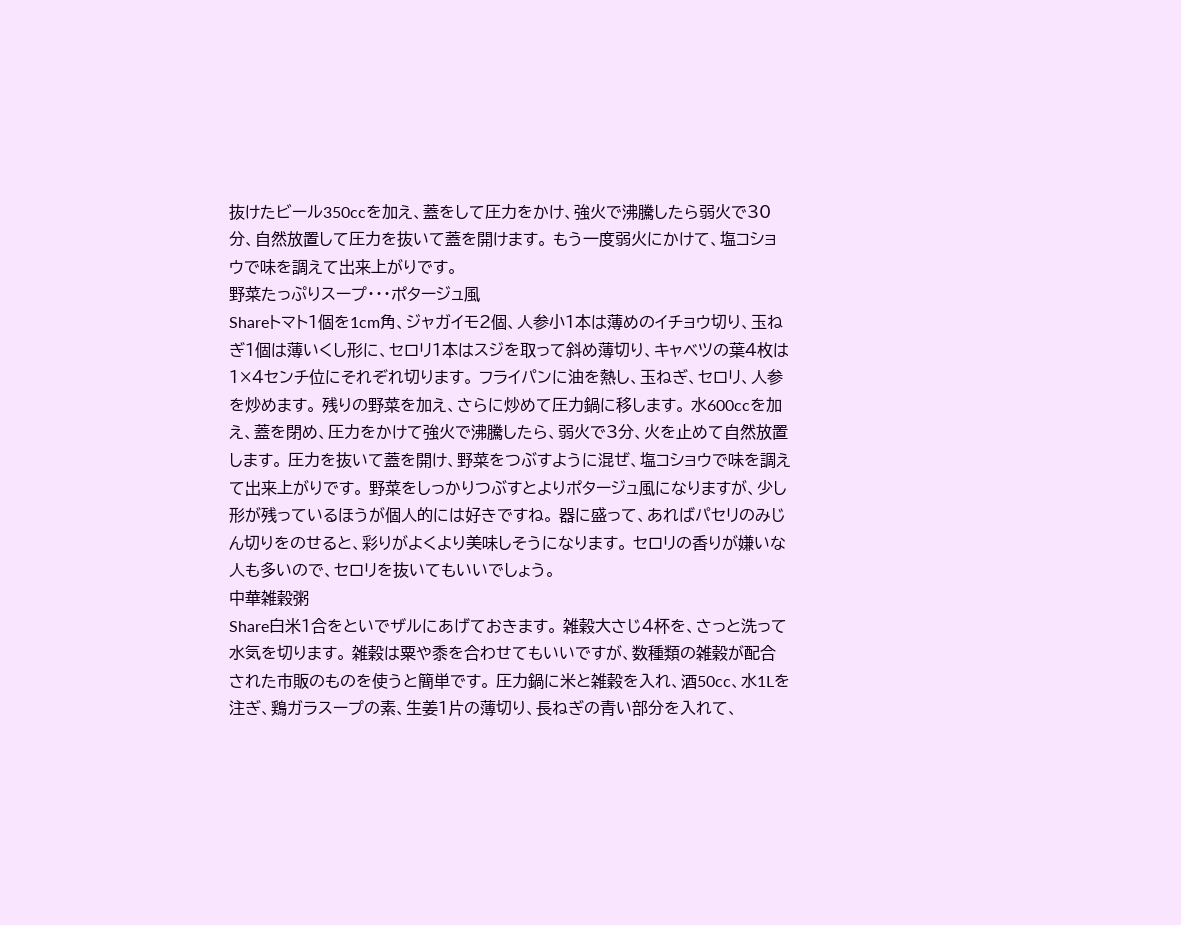抜けたビール350ccを加え、蓋をして圧力をかけ、強火で沸騰したら弱火で30分、自然放置して圧力を抜いて蓋を開けます。 もう一度弱火にかけて、塩コショウで味を調えて出来上がりです。
野菜たっぷりスープ・・・ポタージュ風
Shareトマト1個を1cm角、ジャガイモ2個、人参小1本は薄めのイチョウ切り、玉ねぎ1個は薄いくし形に、セロリ1本はスジを取って斜め薄切り、キャベツの葉4枚は1×4センチ位にそれぞれ切ります。 フライパンに油を熱し、玉ねぎ、セロリ、人参を炒めます。 残りの野菜を加え、さらに炒めて圧力鍋に移します。 水600ccを加え、蓋を閉め、圧力をかけて強火で沸騰したら、弱火で3分、火を止めて自然放置します。 圧力を抜いて蓋を開け、野菜をつぶすように混ぜ、塩コショウで味を調えて出来上がりです。 野菜をしっかりつぶすとよりポタージュ風になりますが、少し形が残っているほうが個人的には好きですね。 器に盛って、あればパセリのみじん切りをのせると、彩りがよくより美味しそうになります。 セロリの香りが嫌いな人も多いので、セロリを抜いてもいいでしょう。
中華雑穀粥
Share白米1合をといでザルにあげておきます。 雑穀大さじ4杯を、さっと洗って水気を切ります。 雑穀は粟や黍を合わせてもいいですが、数種類の雑穀が配合された市販のものを使うと簡単です。 圧力鍋に米と雑穀を入れ、酒50cc、水1Lを注ぎ、鶏ガラスープの素、生姜1片の薄切り、長ねぎの青い部分を入れて、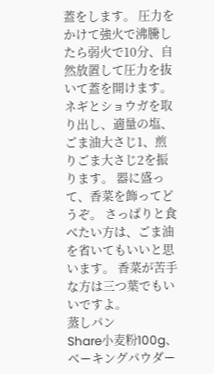蓋をします。 圧力をかけて強火で沸騰したら弱火で10分、自然放置して圧力を抜いて蓋を開けます。 ネギとショウガを取り出し、適量の塩、ごま油大さじ1、煎りごま大さじ2を振ります。 器に盛って、香菜を飾ってどうぞ。 さっぱりと食べたい方は、ごま油を省いてもいいと思います。 香菜が苦手な方は三つ葉でもいいですよ。
蒸しパン
Share小麦粉100g、ベーキングパウダー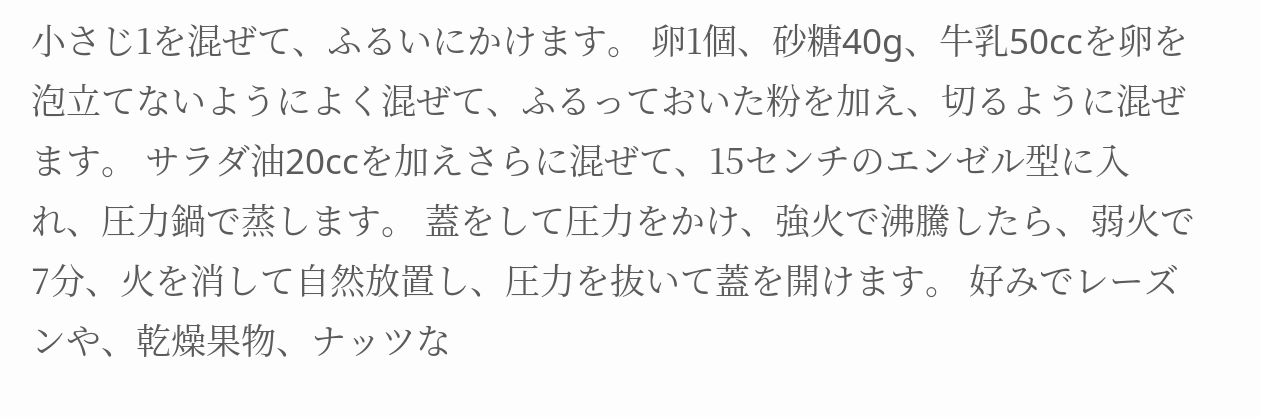小さじ1を混ぜて、ふるいにかけます。 卵1個、砂糖40g、牛乳50ccを卵を泡立てないようによく混ぜて、ふるっておいた粉を加え、切るように混ぜます。 サラダ油20ccを加えさらに混ぜて、15センチのエンゼル型に入れ、圧力鍋で蒸します。 蓋をして圧力をかけ、強火で沸騰したら、弱火で7分、火を消して自然放置し、圧力を抜いて蓋を開けます。 好みでレーズンや、乾燥果物、ナッツな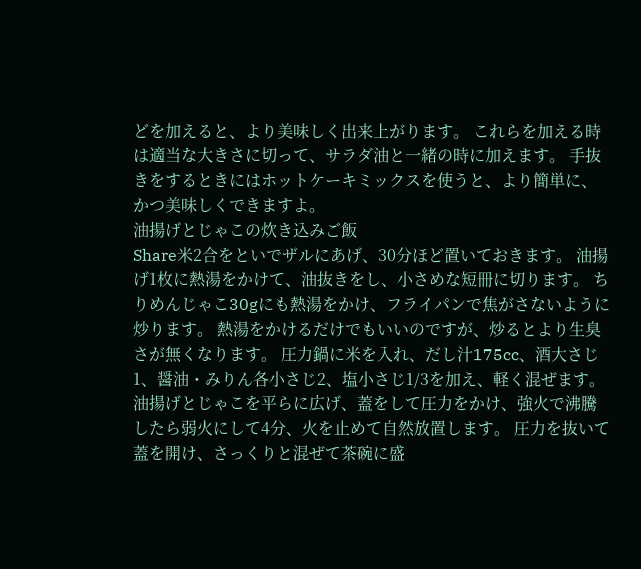どを加えると、より美味しく出来上がります。 これらを加える時は適当な大きさに切って、サラダ油と一緒の時に加えます。 手抜きをするときにはホットケーキミックスを使うと、より簡単に、かつ美味しくできますよ。
油揚げとじゃこの炊き込みご飯
Share米2合をといでザルにあげ、30分ほど置いておきます。 油揚げ1枚に熱湯をかけて、油抜きをし、小さめな短冊に切ります。 ちりめんじゃこ30gにも熱湯をかけ、フライパンで焦がさないように炒ります。 熱湯をかけるだけでもいいのですが、炒るとより生臭さが無くなります。 圧力鍋に米を入れ、だし汁175cc、酒大さじ1、醤油・みりん各小さじ2、塩小さじ1/3を加え、軽く混ぜます。 油揚げとじゃこを平らに広げ、蓋をして圧力をかけ、強火で沸騰したら弱火にして4分、火を止めて自然放置します。 圧力を抜いて蓋を開け、さっくりと混ぜて茶碗に盛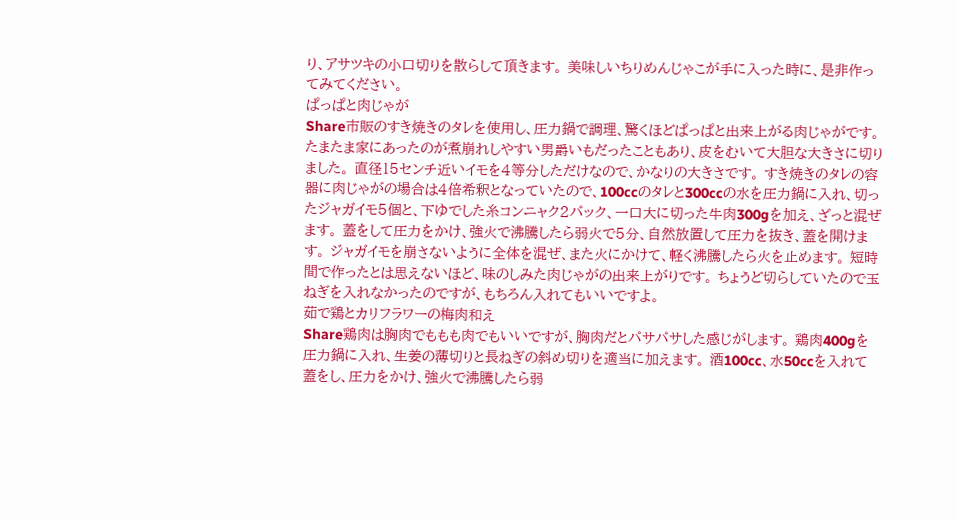り、アサツキの小口切りを散らして頂きます。 美味しいちりめんじゃこが手に入った時に、是非作ってみてください。
ぱっぱと肉じゃが
Share市販のすき焼きのタレを使用し、圧力鍋で調理、驚くほどぱっぱと出来上がる肉じゃがです。 たまたま家にあったのが煮崩れしやすい男爵いもだったこともあり、皮をむいて大胆な大きさに切りました。 直径15センチ近いイモを4等分しただけなので、かなりの大きさです。 すき焼きのタレの容器に肉じゃがの場合は4倍希釈となっていたので、100ccのタレと300ccの水を圧力鍋に入れ、切ったジャガイモ5個と、下ゆでした糸コンニャク2パック、一口大に切った牛肉300gを加え、ざっと混ぜます。 蓋をして圧力をかけ、強火で沸騰したら弱火で5分、自然放置して圧力を抜き、蓋を開けます。 ジャガイモを崩さないように全体を混ぜ、また火にかけて、軽く沸騰したら火を止めます。 短時間で作ったとは思えないほど、味のしみた肉じゃがの出来上がりです。 ちょうど切らしていたので玉ねぎを入れなかったのですが、もちろん入れてもいいですよ。
茹で鶏とカリフラワーの梅肉和え
Share鶏肉は胸肉でももも肉でもいいですが、胸肉だとパサパサした感じがします。 鶏肉400gを圧力鍋に入れ、生姜の薄切りと長ねぎの斜め切りを適当に加えます。 酒100cc、水50ccを入れて蓋をし、圧力をかけ、強火で沸騰したら弱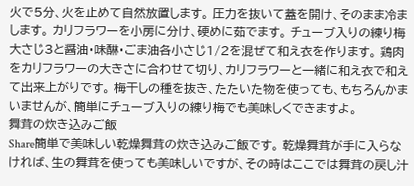火で5分、火を止めて自然放置します。 圧力を抜いて蓋を開け、そのまま冷まします。 カリフラワーを小房に分け、硬めに茹でます。 チューブ入りの練り梅大さじ3と醤油・味醂・ごま油各小さじ1/2を混ぜて和え衣を作ります。 鶏肉をカリフラワーの大きさに合わせて切り、カリフラワーと一緒に和え衣で和えて出来上がりです。 梅干しの種を抜き、たたいた物を使っても、もちろんかまいませんが、簡単にチューブ入りの練り梅でも美味しくできますよ。
舞茸の炊き込みご飯
Share簡単で美味しい乾燥舞茸の炊き込みご飯です。 乾燥舞茸が手に入らなければ、生の舞茸を使っても美味しいですが、その時はここでは舞茸の戻し汁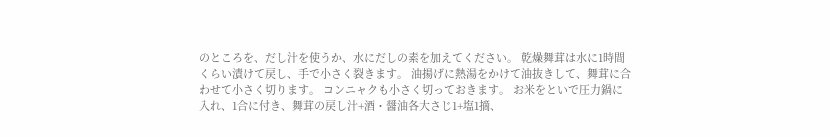のところを、だし汁を使うか、水にだしの素を加えてください。 乾燥舞茸は水に1時間くらい漬けて戻し、手で小さく裂きます。 油揚げに熱湯をかけて油抜きして、舞茸に合わせて小さく切ります。 コンニャクも小さく切っておきます。 お米をといで圧力鍋に入れ、1合に付き、舞茸の戻し汁+酒・醤油各大さじ1+塩1摘、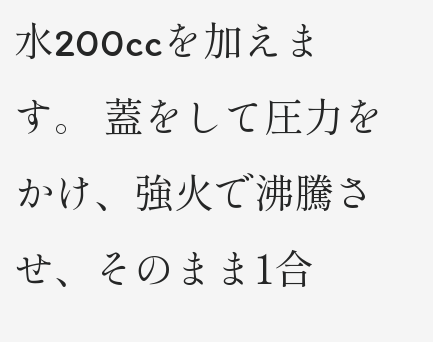水200ccを加えます。 蓋をして圧力をかけ、強火で沸騰させ、そのまま1合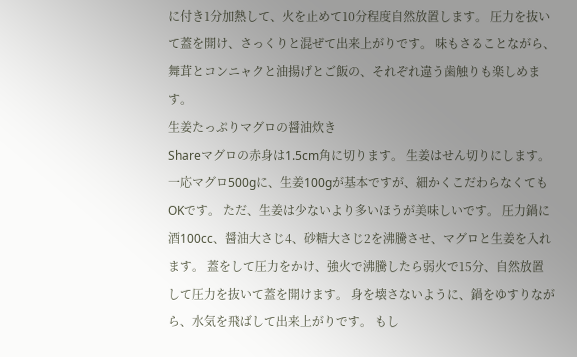に付き1分加熱して、火を止めて10分程度自然放置します。 圧力を抜いて蓋を開け、さっくりと混ぜて出来上がりです。 味もさることながら、舞茸とコンニャクと油揚げとご飯の、それぞれ違う歯触りも楽しめます。
生姜たっぷりマグロの醤油炊き
Shareマグロの赤身は1.5cm角に切ります。 生姜はせん切りにします。 一応マグロ500gに、生姜100gが基本ですが、細かくこだわらなくてもOKです。 ただ、生姜は少ないより多いほうが美味しいです。 圧力鍋に酒100cc、醤油大さじ4、砂糖大さじ2を沸騰させ、マグロと生姜を入れます。 蓋をして圧力をかけ、強火で沸騰したら弱火で15分、自然放置して圧力を抜いて蓋を開けます。 身を壊さないように、鍋をゆすりながら、水気を飛ばして出来上がりです。 もし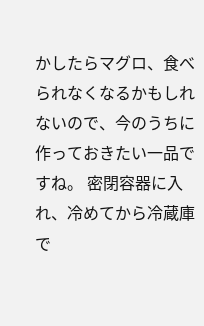かしたらマグロ、食べられなくなるかもしれないので、今のうちに作っておきたい一品ですね。 密閉容器に入れ、冷めてから冷蔵庫で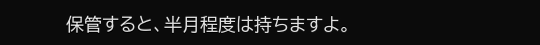保管すると、半月程度は持ちますよ。